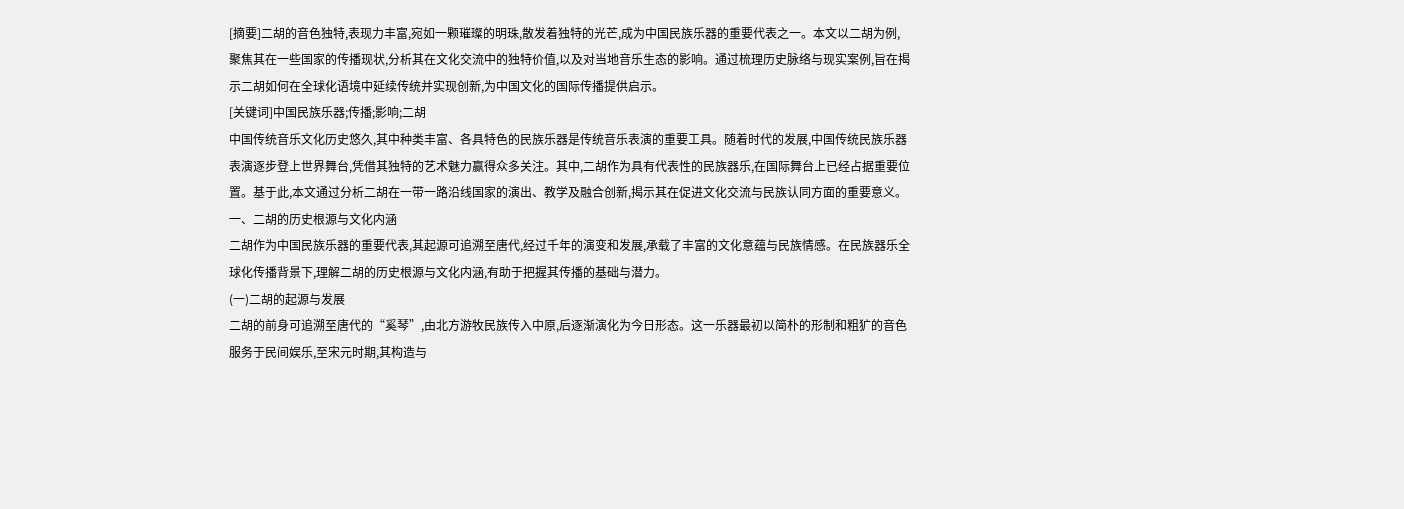[摘要]二胡的音色独特,表现力丰富,宛如一颗璀璨的明珠,散发着独特的光芒,成为中国民族乐器的重要代表之一。本文以二胡为例,聚焦其在一些国家的传播现状,分析其在文化交流中的独特价值,以及对当地音乐生态的影响。通过梳理历史脉络与现实案例,旨在揭示二胡如何在全球化语境中延续传统并实现创新,为中国文化的国际传播提供启示。
[关键词]中国民族乐器;传播;影响;二胡
中国传统音乐文化历史悠久,其中种类丰富、各具特色的民族乐器是传统音乐表演的重要工具。随着时代的发展,中国传统民族乐器表演逐步登上世界舞台,凭借其独特的艺术魅力赢得众多关注。其中,二胡作为具有代表性的民族器乐,在国际舞台上已经占据重要位置。基于此,本文通过分析二胡在一带一路沿线国家的演出、教学及融合创新,揭示其在促进文化交流与民族认同方面的重要意义。
一、二胡的历史根源与文化内涵
二胡作为中国民族乐器的重要代表,其起源可追溯至唐代,经过千年的演变和发展,承载了丰富的文化意蕴与民族情感。在民族器乐全球化传播背景下,理解二胡的历史根源与文化内涵,有助于把握其传播的基础与潜力。
(一)二胡的起源与发展
二胡的前身可追溯至唐代的“奚琴”,由北方游牧民族传入中原,后逐渐演化为今日形态。这一乐器最初以简朴的形制和粗犷的音色服务于民间娱乐,至宋元时期,其构造与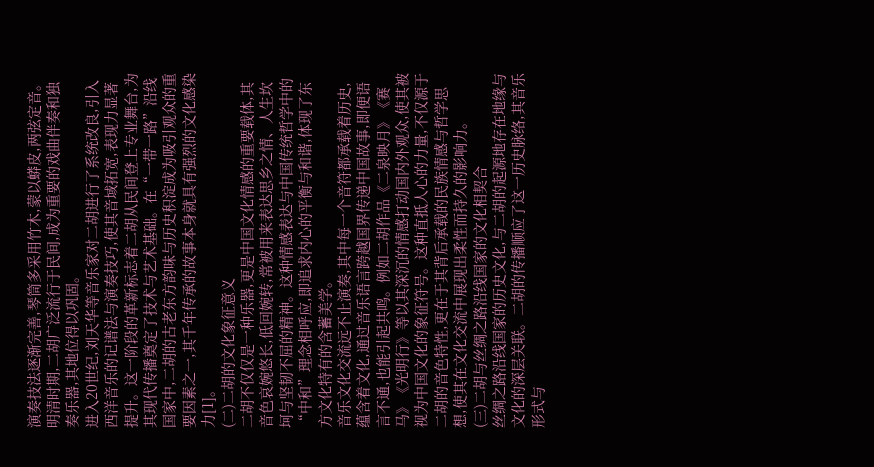演奏技法逐渐完善,琴筒多采用竹木,蒙以蟒皮,两弦定音。明清时期,二胡广泛流行于民间,成为重要的戏曲伴奏和独奏乐器,其地位得以巩固。
进入20世纪,刘天华等音乐家对二胡进行了系统改良,引入西洋音乐的记谱法与演奏技巧,使其音域拓宽,表现力显著提升。这一阶段的革新标志着二胡从民间登上专业舞台,为其现代传播奠定了技术与艺术基础。在“一带一路”沿线国家中,二胡的古老东方韵味与历史积淀成为吸引观众的重要因素之一,其千年传承的故事本身就具有强烈的文化感染力[1]。
(二)二胡的文化象征意义
二胡不仅仅是一种乐器,更是中国文化情感的重要载体,其音色哀婉悠长,低回婉转,常被用来表达思乡之情、人生坎坷与坚韧不屈的精神。这种情感表达与中国传统哲学中的“中和”理念相呼应,即追求内心的平衡与和谐,体现了东方文化特有的含蓄美学。
音乐文化交流远不止演奏,其中每一个音符都承载着历史,蕴含着文化,通过音乐语言跨越国界传递中国故事,即便语言不通,也能引起共鸣。例如二胡作品《二泉映月》《赛马》《光明行》等以其深沉的情感打动国内外观众,使其被视为中国文化的象征符号。这种直抵人心的力量,不仅源于二胡的音色特性,更在于其背后承载的民族情感与哲学思想,使其在文化交流中展现出柔性而持久的影响力。
(三)二胡与丝绸之路沿线国家的文化相契合
丝绸之路沿线国家的历史文化,与二胡的起源地存在地缘与文化的深层关联。二胡的传播顺应了这一历史脉络,其音乐形式与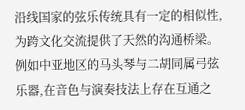沿线国家的弦乐传统具有一定的相似性,为跨文化交流提供了天然的沟通桥梁。例如中亚地区的马头琴与二胡同属弓弦乐器,在音色与演奏技法上存在互通之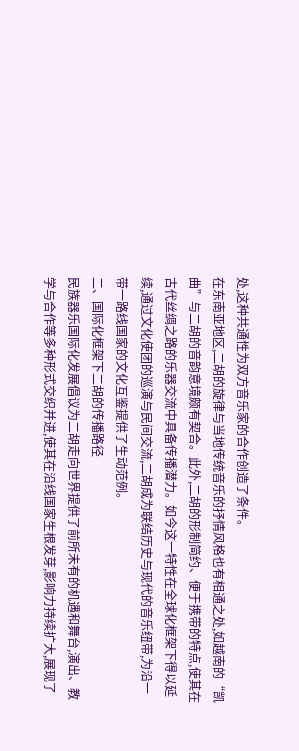处,这种共通性为双方音乐家的合作创造了条件。
在东南亚地区,二胡的旋律与当地传统音乐的抒情风格也有相通之处,如越南的“凯曲”与二胡的音韵意境颇有契合。此外,二胡的形制简约、便于携带的特点,使其在古代丝绸之路的乐器交流中具备传播潜力。如今这一特性在全球化框架下得以延续,通过文化使团的巡演与民间交流,二胡成为联结历史与现代的音乐纽带,为沿一带一路线国家的文化互鉴提供了生动范例。
二、国际化框架下二胡的传播路径
民族器乐国际化发展倡议为二胡走向世界提供了前所未有的机遇和舞台,演出、教学与合作等多种形式交织并进,使其在沿线国家生根发芽,影响力持续扩大,展现了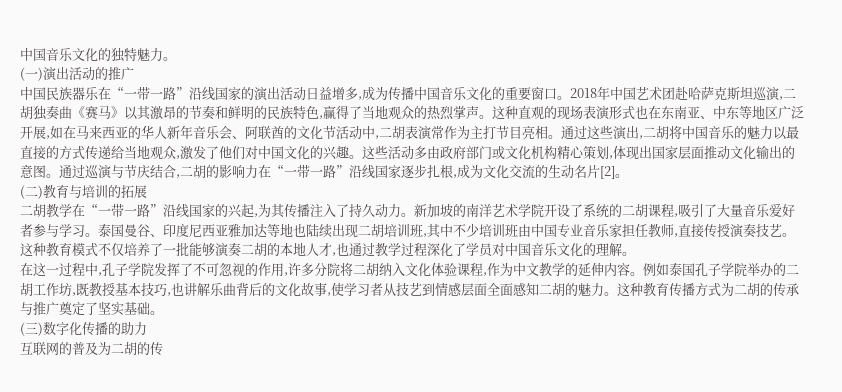中国音乐文化的独特魅力。
(一)演出活动的推广
中国民族器乐在“一带一路”沿线国家的演出活动日益增多,成为传播中国音乐文化的重要窗口。2018年中国艺术团赴哈萨克斯坦巡演,二胡独奏曲《赛马》以其激昂的节奏和鲜明的民族特色,赢得了当地观众的热烈掌声。这种直观的现场表演形式也在东南亚、中东等地区广泛开展,如在马来西亚的华人新年音乐会、阿联酋的文化节活动中,二胡表演常作为主打节目亮相。通过这些演出,二胡将中国音乐的魅力以最直接的方式传递给当地观众,激发了他们对中国文化的兴趣。这些活动多由政府部门或文化机构精心策划,体现出国家层面推动文化输出的意图。通过巡演与节庆结合,二胡的影响力在“一带一路”沿线国家逐步扎根,成为文化交流的生动名片[2]。
(二)教育与培训的拓展
二胡教学在“一带一路”沿线国家的兴起,为其传播注入了持久动力。新加坡的南洋艺术学院开设了系统的二胡课程,吸引了大量音乐爱好者参与学习。泰国曼谷、印度尼西亚雅加达等地也陆续出现二胡培训班,其中不少培训班由中国专业音乐家担任教师,直接传授演奏技艺。这种教育模式不仅培养了一批能够演奏二胡的本地人才,也通过教学过程深化了学员对中国音乐文化的理解。
在这一过程中,孔子学院发挥了不可忽视的作用,许多分院将二胡纳入文化体验课程,作为中文教学的延伸内容。例如泰国孔子学院举办的二胡工作坊,既教授基本技巧,也讲解乐曲背后的文化故事,使学习者从技艺到情感层面全面感知二胡的魅力。这种教育传播方式为二胡的传承与推广奠定了坚实基础。
(三)数字化传播的助力
互联网的普及为二胡的传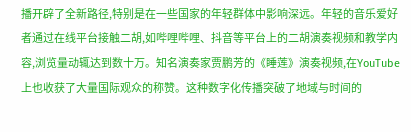播开辟了全新路径,特别是在一些国家的年轻群体中影响深远。年轻的音乐爱好者通过在线平台接触二胡,如哔哩哔哩、抖音等平台上的二胡演奏视频和教学内容,浏览量动辄达到数十万。知名演奏家贾鹏芳的《睡莲》演奏视频,在YouTube上也收获了大量国际观众的称赞。这种数字化传播突破了地域与时间的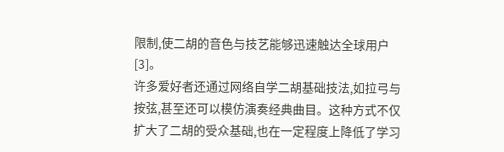限制,使二胡的音色与技艺能够迅速触达全球用户[3]。
许多爱好者还通过网络自学二胡基础技法,如拉弓与按弦,甚至还可以模仿演奏经典曲目。这种方式不仅扩大了二胡的受众基础,也在一定程度上降低了学习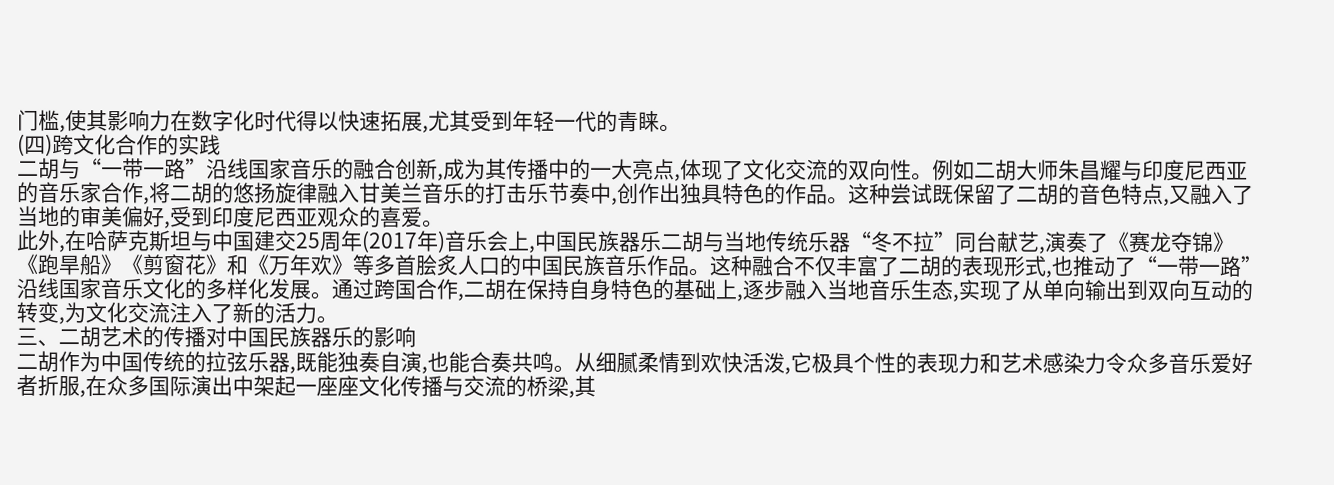门槛,使其影响力在数字化时代得以快速拓展,尤其受到年轻一代的青睐。
(四)跨文化合作的实践
二胡与“一带一路”沿线国家音乐的融合创新,成为其传播中的一大亮点,体现了文化交流的双向性。例如二胡大师朱昌耀与印度尼西亚的音乐家合作,将二胡的悠扬旋律融入甘美兰音乐的打击乐节奏中,创作出独具特色的作品。这种尝试既保留了二胡的音色特点,又融入了当地的审美偏好,受到印度尼西亚观众的喜爱。
此外,在哈萨克斯坦与中国建交25周年(2017年)音乐会上,中国民族器乐二胡与当地传统乐器“冬不拉”同台献艺,演奏了《赛龙夺锦》《跑旱船》《剪窗花》和《万年欢》等多首脍炙人口的中国民族音乐作品。这种融合不仅丰富了二胡的表现形式,也推动了“一带一路”沿线国家音乐文化的多样化发展。通过跨国合作,二胡在保持自身特色的基础上,逐步融入当地音乐生态,实现了从单向输出到双向互动的转变,为文化交流注入了新的活力。
三、二胡艺术的传播对中国民族器乐的影响
二胡作为中国传统的拉弦乐器,既能独奏自演,也能合奏共鸣。从细腻柔情到欢快活泼,它极具个性的表现力和艺术感染力令众多音乐爱好者折服,在众多国际演出中架起一座座文化传播与交流的桥梁,其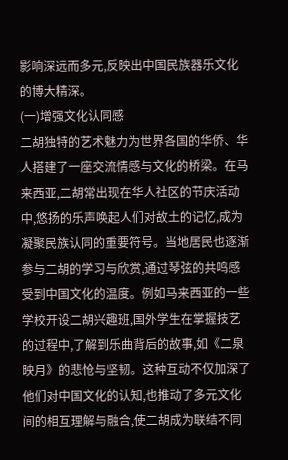影响深远而多元,反映出中国民族器乐文化的博大精深。
(一)增强文化认同感
二胡独特的艺术魅力为世界各国的华侨、华人搭建了一座交流情感与文化的桥梁。在马来西亚,二胡常出现在华人社区的节庆活动中,悠扬的乐声唤起人们对故土的记忆,成为凝聚民族认同的重要符号。当地居民也逐渐参与二胡的学习与欣赏,通过琴弦的共鸣感受到中国文化的温度。例如马来西亚的一些学校开设二胡兴趣班,国外学生在掌握技艺的过程中,了解到乐曲背后的故事,如《二泉映月》的悲怆与坚韧。这种互动不仅加深了他们对中国文化的认知,也推动了多元文化间的相互理解与融合,使二胡成为联结不同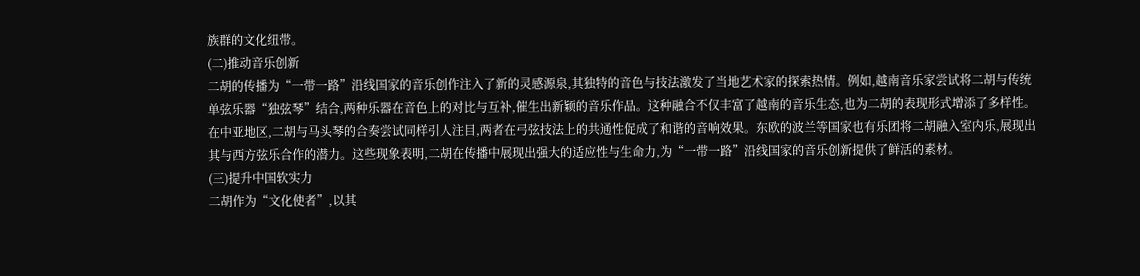族群的文化纽带。
(二)推动音乐创新
二胡的传播为“一带一路”沿线国家的音乐创作注入了新的灵感源泉,其独特的音色与技法激发了当地艺术家的探索热情。例如,越南音乐家尝试将二胡与传统单弦乐器“独弦琴”结合,两种乐器在音色上的对比与互补,催生出新颖的音乐作品。这种融合不仅丰富了越南的音乐生态,也为二胡的表现形式增添了多样性。
在中亚地区,二胡与马头琴的合奏尝试同样引人注目,两者在弓弦技法上的共通性促成了和谐的音响效果。东欧的波兰等国家也有乐团将二胡融入室内乐,展现出其与西方弦乐合作的潜力。这些现象表明,二胡在传播中展现出强大的适应性与生命力,为“一带一路”沿线国家的音乐创新提供了鲜活的素材。
(三)提升中国软实力
二胡作为“文化使者”,以其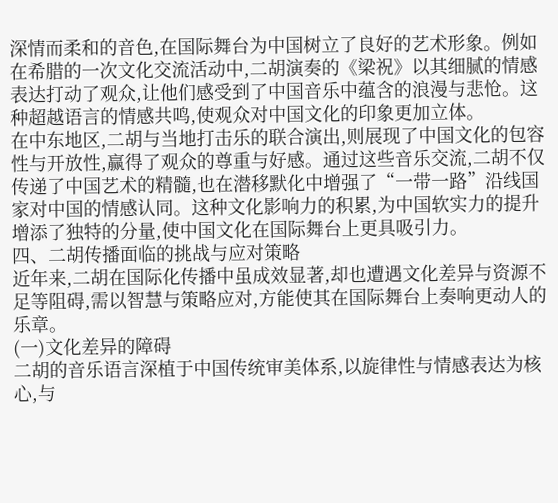深情而柔和的音色,在国际舞台为中国树立了良好的艺术形象。例如在希腊的一次文化交流活动中,二胡演奏的《梁祝》以其细腻的情感表达打动了观众,让他们感受到了中国音乐中蕴含的浪漫与悲怆。这种超越语言的情感共鸣,使观众对中国文化的印象更加立体。
在中东地区,二胡与当地打击乐的联合演出,则展现了中国文化的包容性与开放性,赢得了观众的尊重与好感。通过这些音乐交流,二胡不仅传递了中国艺术的精髓,也在潜移默化中增强了“一带一路”沿线国家对中国的情感认同。这种文化影响力的积累,为中国软实力的提升增添了独特的分量,使中国文化在国际舞台上更具吸引力。
四、二胡传播面临的挑战与应对策略
近年来,二胡在国际化传播中虽成效显著,却也遭遇文化差异与资源不足等阻碍,需以智慧与策略应对,方能使其在国际舞台上奏响更动人的乐章。
(一)文化差异的障碍
二胡的音乐语言深植于中国传统审美体系,以旋律性与情感表达为核心,与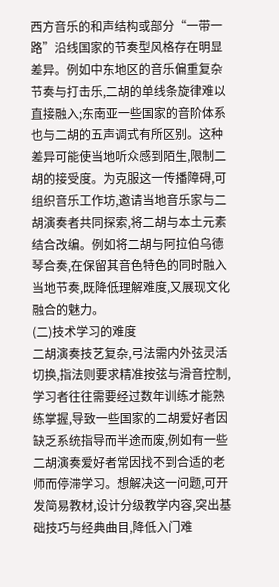西方音乐的和声结构或部分“一带一路”沿线国家的节奏型风格存在明显差异。例如中东地区的音乐偏重复杂节奏与打击乐,二胡的单线条旋律难以直接融入;东南亚一些国家的音阶体系也与二胡的五声调式有所区别。这种差异可能使当地听众感到陌生,限制二胡的接受度。为克服这一传播障碍,可组织音乐工作坊,邀请当地音乐家与二胡演奏者共同探索,将二胡与本土元素结合改编。例如将二胡与阿拉伯乌德琴合奏,在保留其音色特色的同时融入当地节奏,既降低理解难度,又展现文化融合的魅力。
(二)技术学习的难度
二胡演奏技艺复杂,弓法需内外弦灵活切换,指法则要求精准按弦与滑音控制,学习者往往需要经过数年训练才能熟练掌握,导致一些国家的二胡爱好者因缺乏系统指导而半途而废,例如有一些二胡演奏爱好者常因找不到合适的老师而停滞学习。想解决这一问题,可开发简易教材,设计分级教学内容,突出基础技巧与经典曲目,降低入门难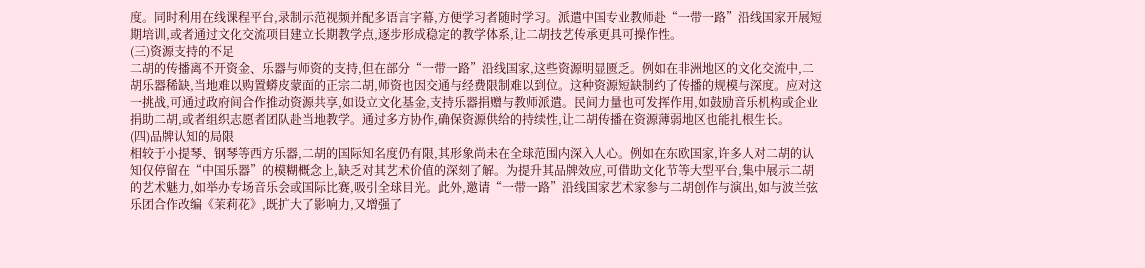度。同时利用在线课程平台,录制示范视频并配多语言字幕,方便学习者随时学习。派遣中国专业教师赴“一带一路”沿线国家开展短期培训,或者通过文化交流项目建立长期教学点,逐步形成稳定的教学体系,让二胡技艺传承更具可操作性。
(三)资源支持的不足
二胡的传播离不开资金、乐器与师资的支持,但在部分“一带一路”沿线国家,这些资源明显匮乏。例如在非洲地区的文化交流中,二胡乐器稀缺,当地难以购置蟒皮蒙面的正宗二胡,师资也因交通与经费限制难以到位。这种资源短缺制约了传播的规模与深度。应对这一挑战,可通过政府间合作推动资源共享,如设立文化基金,支持乐器捐赠与教师派遣。民间力量也可发挥作用,如鼓励音乐机构或企业捐助二胡,或者组织志愿者团队赴当地教学。通过多方协作,确保资源供给的持续性,让二胡传播在资源薄弱地区也能扎根生长。
(四)品牌认知的局限
相较于小提琴、钢琴等西方乐器,二胡的国际知名度仍有限,其形象尚未在全球范围内深入人心。例如在东欧国家,许多人对二胡的认知仅停留在“中国乐器”的模糊概念上,缺乏对其艺术价值的深刻了解。为提升其品牌效应,可借助文化节等大型平台,集中展示二胡的艺术魅力,如举办专场音乐会或国际比赛,吸引全球目光。此外,邀请“一带一路”沿线国家艺术家参与二胡创作与演出,如与波兰弦乐团合作改编《茉莉花》,既扩大了影响力,又增强了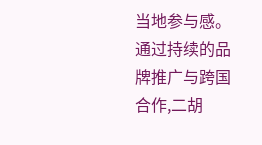当地参与感。通过持续的品牌推广与跨国合作,二胡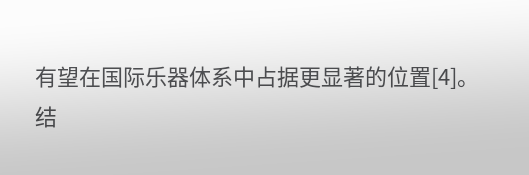有望在国际乐器体系中占据更显著的位置[4]。
结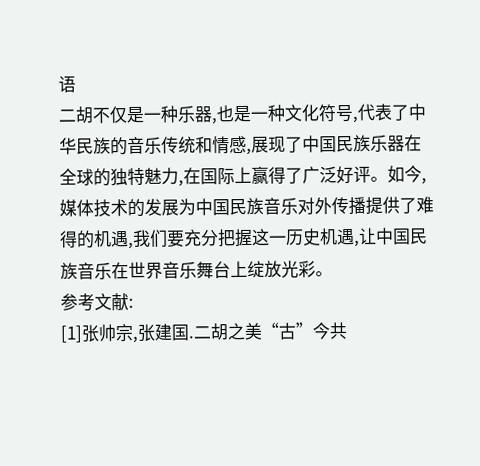语
二胡不仅是一种乐器,也是一种文化符号,代表了中华民族的音乐传统和情感,展现了中国民族乐器在全球的独特魅力,在国际上赢得了广泛好评。如今,媒体技术的发展为中国民族音乐对外传播提供了难得的机遇,我们要充分把握这一历史机遇,让中国民族音乐在世界音乐舞台上绽放光彩。
参考文献:
[1]张帅宗,张建国.二胡之美“古”今共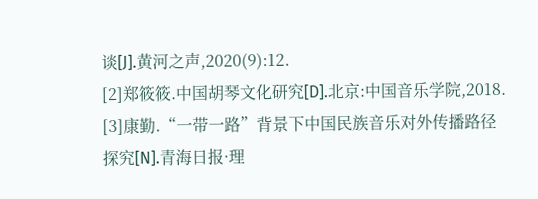谈[J].黄河之声,2020(9):12.
[2]郑筱筱.中国胡琴文化研究[D].北京:中国音乐学院,2018.
[3]康勤.“一带一路”背景下中国民族音乐对外传播路径探究[N].青海日报·理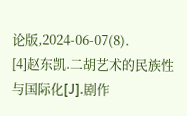论版,2024-06-07(8).
[4]赵东凯.二胡艺术的民族性与国际化[J].剧作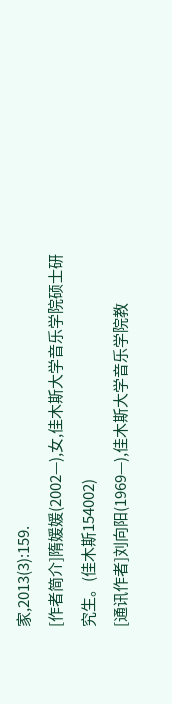家,2013(3):159.
[作者简介]隋媛媛(2002—),女,佳木斯大学音乐学院硕士研究生。(佳木斯154002)
[通讯作者]刘向阳(1969—),佳木斯大学音乐学院教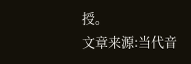授。
文章来源:当代音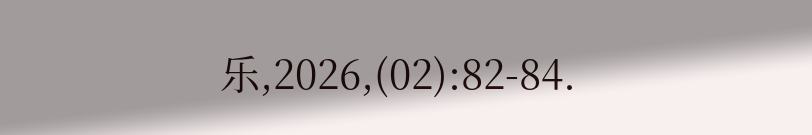乐,2026,(02):82-84.